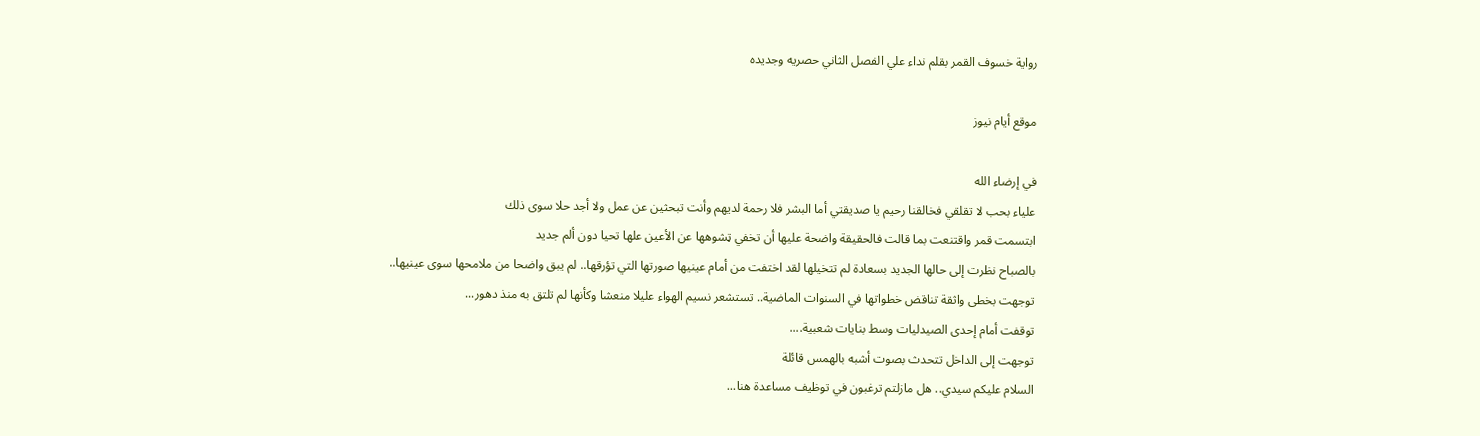رواية خسوف القمر بقلم نداء علي الفصل الثاني حصريه وجديده

موقع أيام نيوز

في إرضاء الله
علياء بحب لا تقلقي فخالقنا رحيم يا صديقتي أما البشر فلا رحمة لديهم وأنت تبحثين عن عمل ولا أجد حلا سوى ذلك
ابتسمت قمر واقتنعت بما قالت فالحقيقة واضحة عليها أن تخفي ټشوهها عن الأعين علها تحيا دون ألم جديد
بالصباح نظرت إلى حالها الجديد بسعادة لم تتخيلها لقد اختفت من أمام عينيها صورتها التي تؤرقها.. لم يبق واضحا من ملامحها سوى عينيها..
توجهت بخطى واثقة تناقض خطواتها في السنوات الماضية.. تستشعر نسيم الهواء عليلا منعشا وكأنها لم تلتق به منذ دهور...
توقفت أمام إحدى الصيدليات وسط بنايات شعبية....
توجهت إلى الداخل تتحدث بصوت أشبه بالهمس قائلة
السلام عليكم سيدي.. هل مازلتم ترغبون في توظيف مساعدة هنا...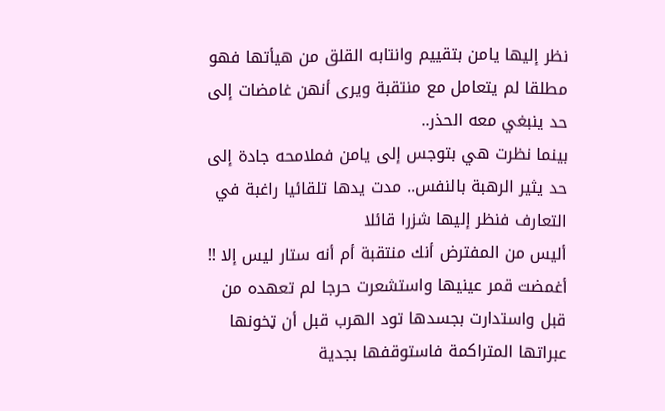نظر إليها يامن بتقييم وانتابه القلق من هيأتها فهو مطلقا لم يتعامل مع منتقبة ويرى أنهن غامضات إلى حد ينبغي معه الحذر..
بينما نظرت هي بتوجس إلى يامن فملامحه جادة إلى حد يثير الرهبة بالنفس.. مدت يدها تلقائيا راغبة في التعارف فنظر إليها شزرا قائلا
أليس من المفترض أنك منتقبة أم أنه ستار ليس إلا !!
أغمضت قمر عينيها واستشعرت حرجا لم تعهده من قبل واستدارت بجسدها تود الهرب قبل أن ټخونها عبراتها المتراكمة فاستوقفها بجدية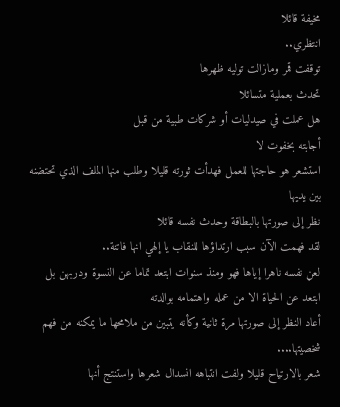مخيفة قائلا
انتظري..
توقفت قمر ومازالت توليه ظهرها
تحدث بعملية متسائلا
هل عملت في صيدليات أو شركات طبية من قبل
أجابته بخفوت لا
استشعر هو حاجتها للعمل فهدأت ثورته قليلا وطلب منها الملف الذي تحتضنه بين يديها
نظر إلى صورتها بالبطاقة وحدث نفسه قائلا
لقد فهمت الآن سبب ارتداؤها للنقاب يا إلهي انها فاتنة..
لعڼ نفسه ناهرا إياها فهو ومنذ سنوات ابتعد تماما عن النسوة ودربهن بل ابتعد عن الحياة الا من عمله واهتمامه بوالدته
أعاد النظر إلى صورتها مرة ثانية وكأنه يتبين من ملامحها ما يمكنه من فهم شخصيتها....
شعر بالارتياح قليلا ولفت انتباهه انسدال شعرها واستنتج أنها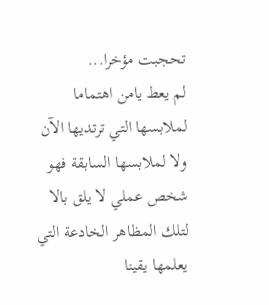تحجبت مؤخرا...
لم يعط يامن اهتماما لملابسها التي ترتديها الآن ولا لملابسها السابقة فهو شخص عملي لا يلق بالا لتلك المظاهر الخادعة التي يعلمها يقينا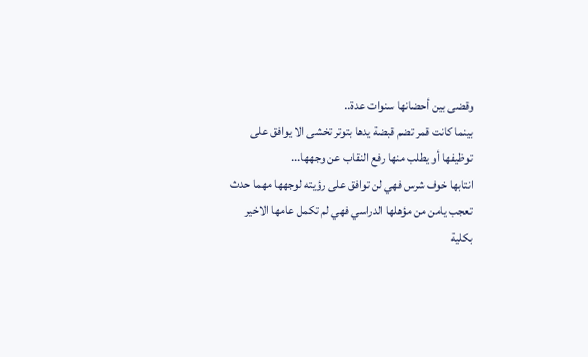وقضى بين أحضانها سنوات عدة..
بينما كانت قمر تضم قبضة يدها بتوتر تخشى الا يوافق على توظيفها أو يطلب منها رفع النقاب عن وجهها...
انتابها خوف شرس فهي لن توافق على رؤيته لوجهها مهما حدث
تعجب يامن من مؤهلها الدراسي فهي لم تكمل عامها الاخير بكلية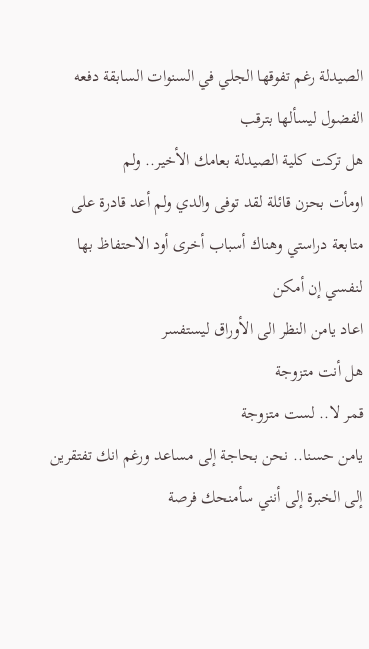الصيدلة رغم تفوقها الجلي في السنوات السابقة دفعه الفضول ليسألها بترقب
هل تركت كلية الصيدلة بعامك الأخير.. ولم
اومأت بحزن قائلة لقد توفى والدي ولم أعد قادرة على متابعة دراستي وهناك أسباب أخرى أود الاحتفاظ بها لنفسي إن أمكن
اعاد يامن النظر الى الأوراق ليستفسر
هل أنت متزوجة
قمر لا.. لست متزوجة
يامن حسنا.. نحن بحاجة إلى مساعد ورغم انك تفتقرين إلى الخبرة إلى أنني سأمنحك فرصة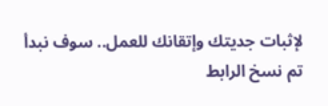لإثبات جديتك وإتقانك للعمل.. سوف نبدأ
تم نسخ الرابط